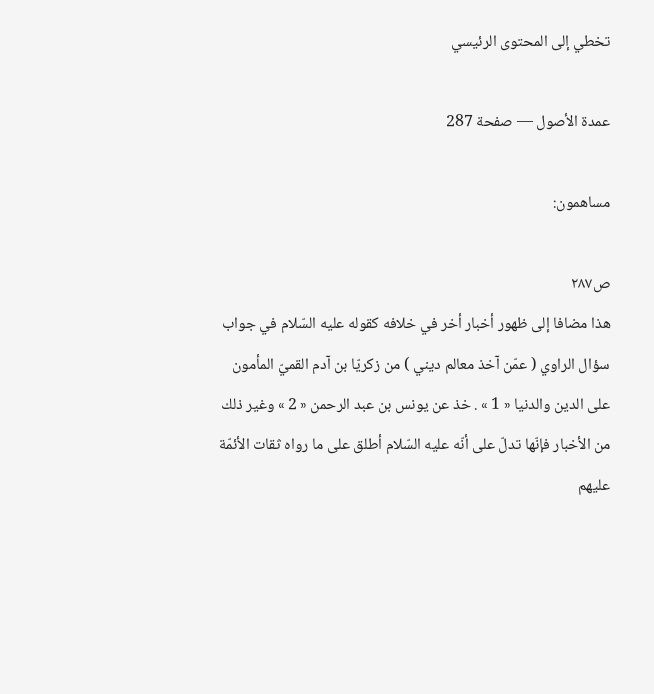تخطي إلى المحتوى الرئيسي

عمدة الأصول — صفحة 287

مساهمون:

ص٢٨٧
هذا مضافا إلى ظهور أخبار أخر في خلافه كقوله عليه السّلام في جواب سؤال الراوي ( عمّن آخذ معالم ديني ) من زكريّا بن آدم القميّ المأمون على الدين والدنيا « 1 » . خذ عن يونس بن عبد الرحمن « 2 » وغير ذلك من الأخبار فإنّها تدلّ على أنّه عليه السّلام أطلق على ما رواه ثقات الأئمّة عليهم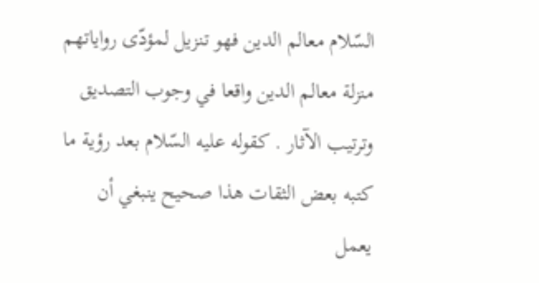السّلام معالم الدين فهو تنزيل لمؤدّى رواياتهم منزلة معالم الدين واقعا في وجوب التصديق وترتيب الآثار . كقوله عليه السّلام بعد رؤية ما كتبه بعض الثقات هذا صحيح ينبغي أن يعمل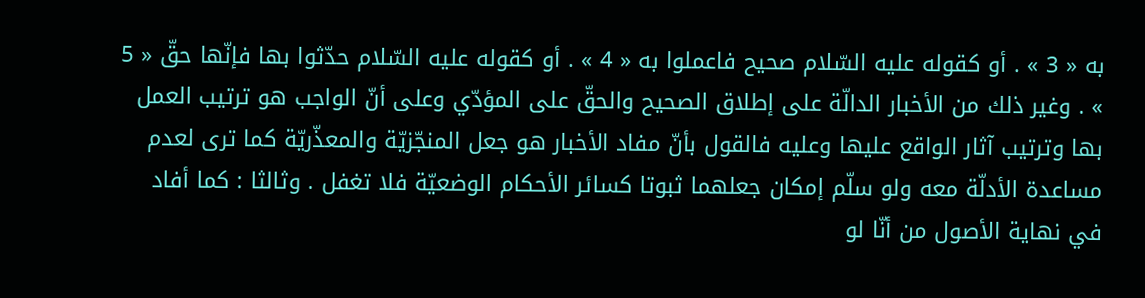به « 3 » . أو كقوله عليه السّلام صحيح فاعملوا به « 4 » . أو كقوله عليه السّلام حدّثوا بها فإنّها حقّ « 5 » . وغير ذلك من الأخبار الدالّة على إطلاق الصحيح والحقّ على المؤدّي وعلى أنّ الواجب هو ترتيب العمل بها وترتيب آثار الواقع عليها وعليه فالقول بأنّ مفاد الأخبار هو جعل المنجّزيّة والمعذّريّة كما ترى لعدم مساعدة الأدلّة معه ولو سلّم إمكان جعلهما ثبوتا كسائر الأحكام الوضعيّة فلا تغفل . وثالثا : كما أفاد في نهاية الأصول من أنّا لو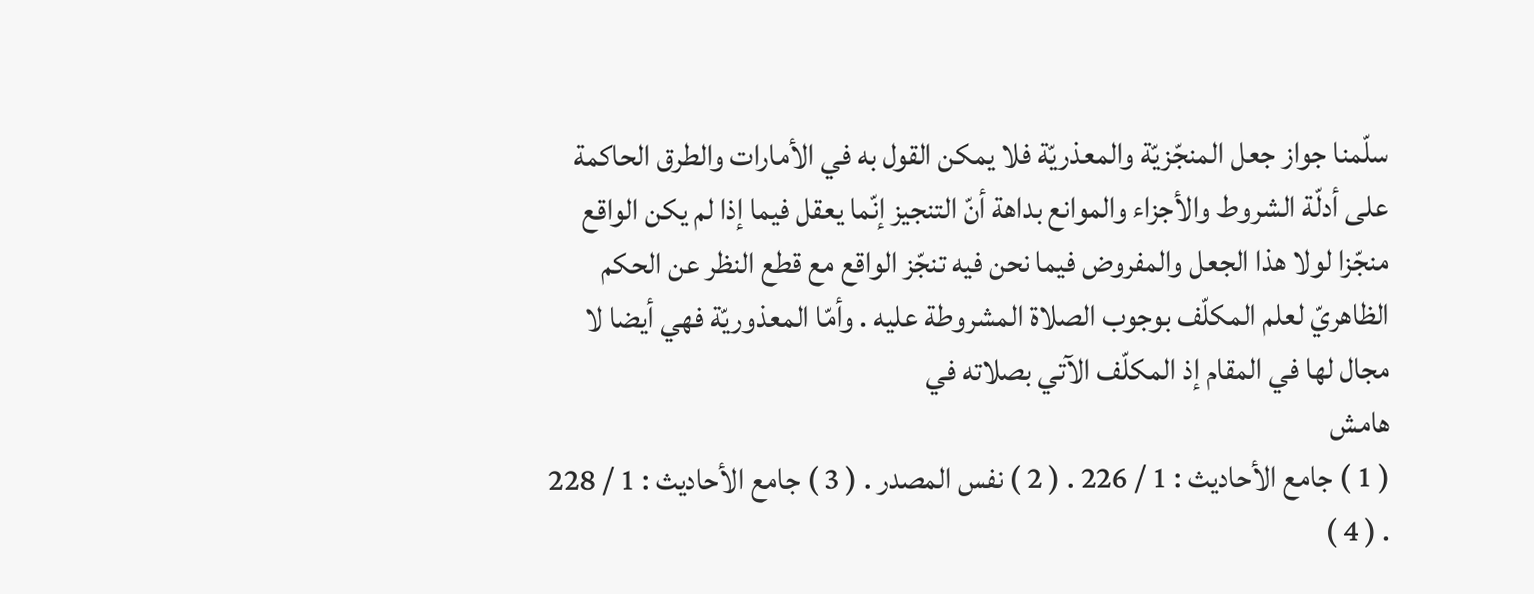سلّمنا جواز جعل المنجّزيّة والمعذريّة فلا يمكن القول به في الأمارات والطرق الحاكمة على أدلّة الشروط والأجزاء والموانع بداهة أنّ التنجيز إنّما يعقل فيما إذا لم يكن الواقع منجّزا لولا هذا الجعل والمفروض فيما نحن فيه تنجّز الواقع مع قطع النظر عن الحكم الظاهريّ لعلم المكلّف بوجوب الصلاة المشروطة عليه . وأمّا المعذوريّة فهي أيضا لا مجال لها في المقام إذ المكلّف الآتي بصلاته في
هامش
( 1 ) جامع الأحاديث : 1 / 226 . ( 2 ) نفس المصدر . ( 3 ) جامع الأحاديث : 1 / 228 . ( 4 )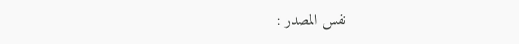نفس المصدر :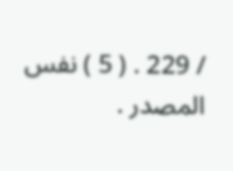/ 229 . ( 5 ) نفس المصدر .